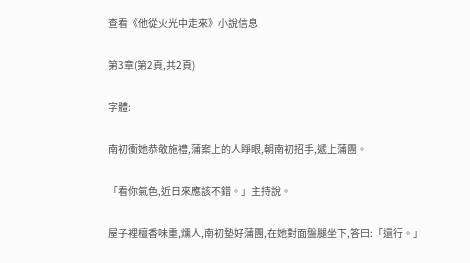查看《他從火光中走來》小說信息

第3章(第2頁,共2頁)

字體:

南初衝她恭敬施禮,蒲案上的人睜眼,朝南初招手,遞上蒲團。

「看你氣色,近日來應該不錯。」主持說。

屋子裡檀香味重,燻人,南初墊好蒲團,在她對面盤腿坐下,答曰:「還行。」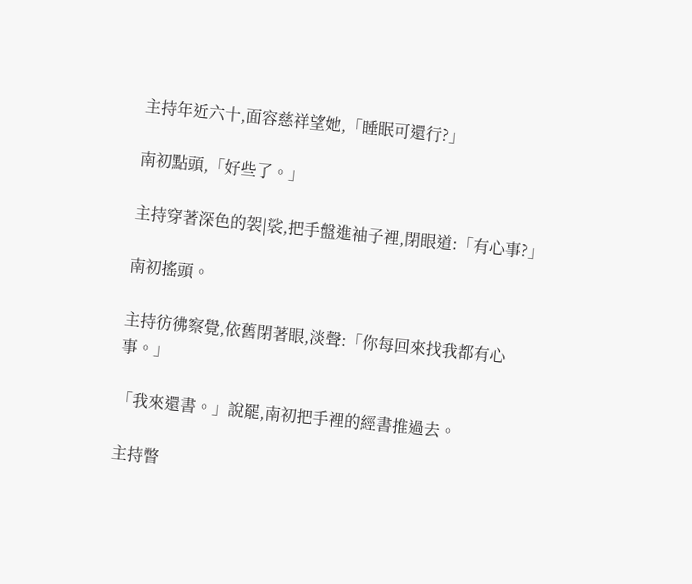主持年近六十,面容慈祥望她,「睡眠可還行?」

南初點頭,「好些了。」

主持穿著深色的袈|裟,把手盤進袖子裡,閉眼道:「有心事?」

南初搖頭。

主持彷彿察覺,依舊閉著眼,淡聲:「你每回來找我都有心事。」

「我來還書。」說罷,南初把手裡的經書推過去。

主持瞥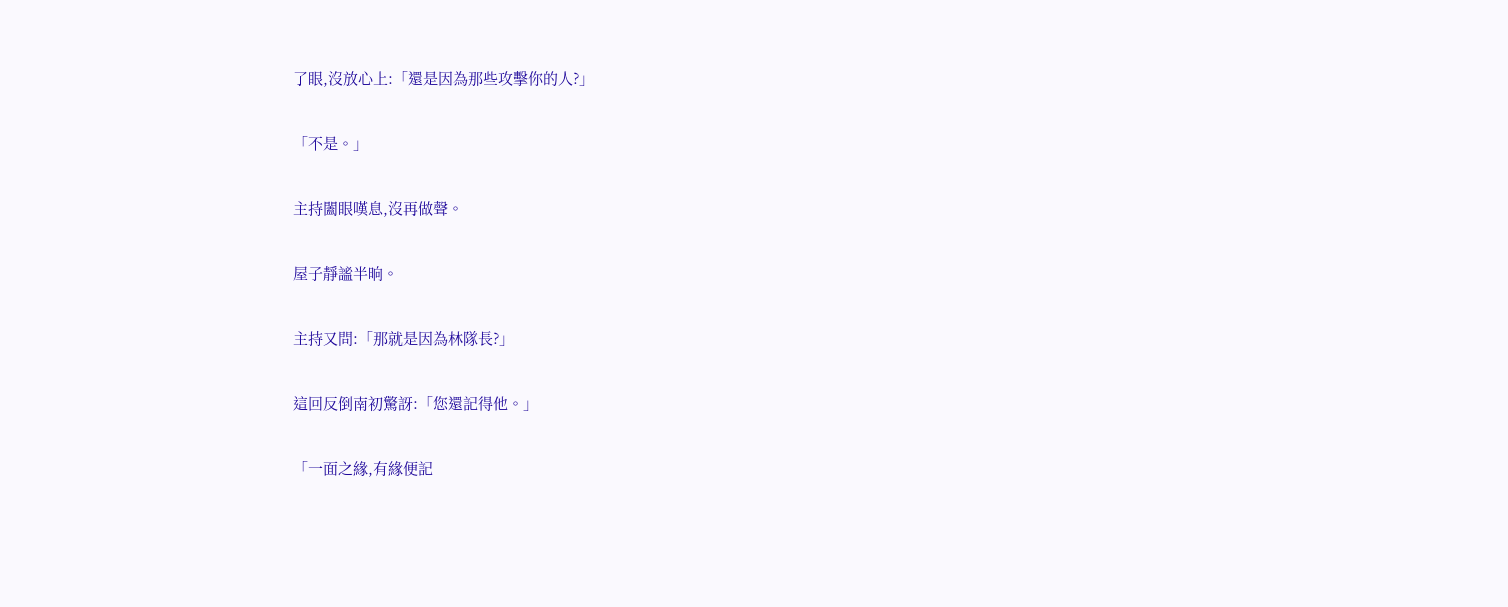了眼,沒放心上:「還是因為那些攻擊你的人?」

「不是。」

主持闔眼嘆息,沒再做聲。

屋子靜謐半晌。

主持又問:「那就是因為林隊長?」

這回反倒南初驚訝:「您還記得他。」

「一面之緣,有緣便記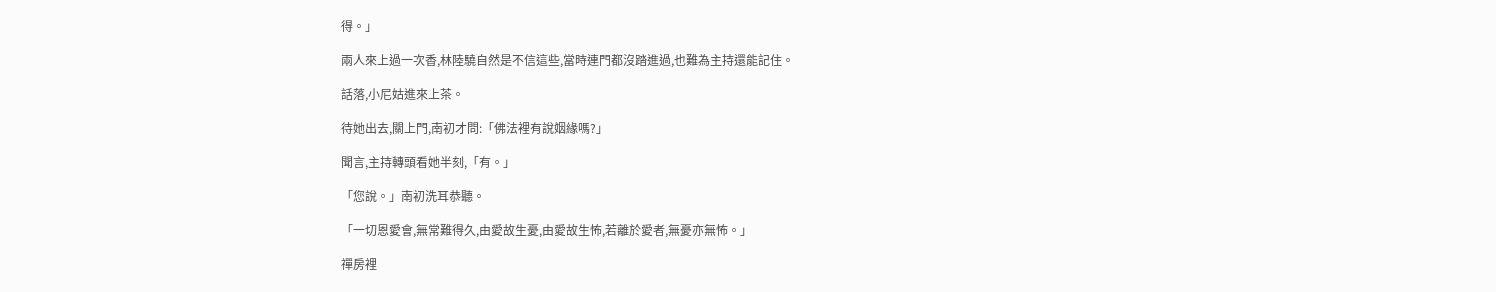得。」

兩人來上過一次香,林陸驍自然是不信這些,當時連門都沒踏進過,也難為主持還能記住。

話落,小尼姑進來上茶。

待她出去,關上門,南初才問:「佛法裡有說姻緣嗎?」

聞言,主持轉頭看她半刻,「有。」

「您說。」南初洗耳恭聽。

「一切恩愛會,無常難得久,由愛故生憂,由愛故生怖,若離於愛者,無憂亦無怖。」

禪房裡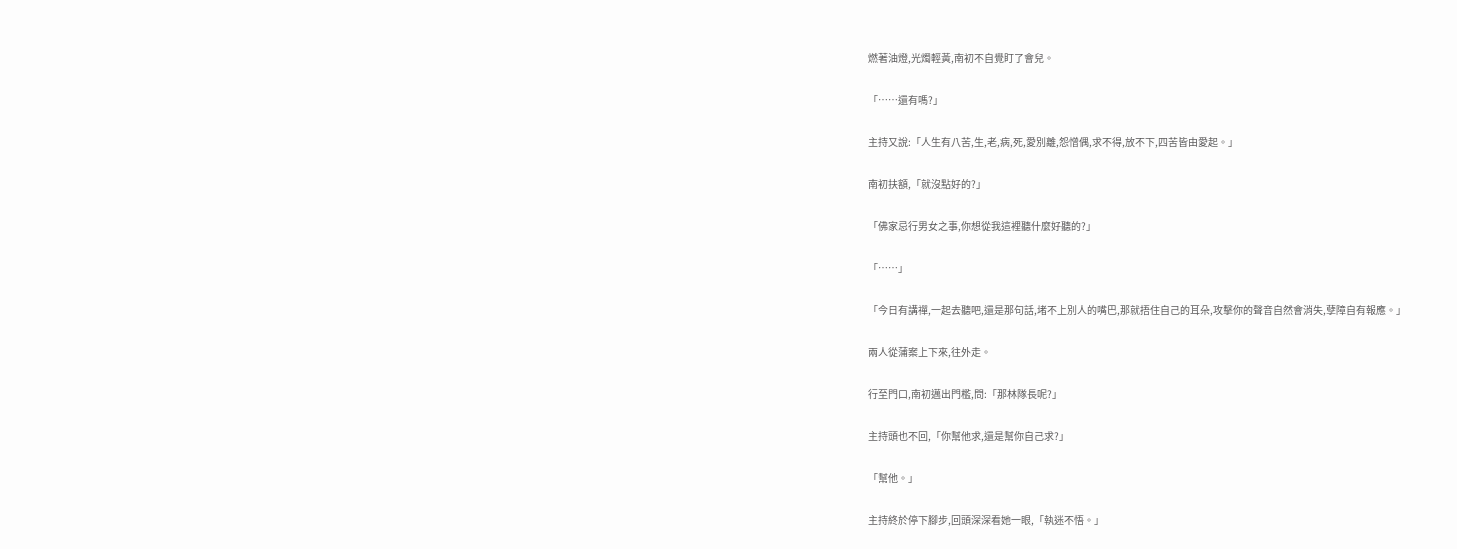燃著油燈,光燭輕黃,南初不自覺盯了會兒。

「……還有嗎?」

主持又說:「人生有八苦,生,老,病,死,愛別離,怨憎偶,求不得,放不下,四苦皆由愛起。」

南初扶額,「就沒點好的?」

「佛家忌行男女之事,你想從我這裡聽什麼好聽的?」

「……」

「今日有講禪,一起去聽吧,還是那句話,堵不上別人的嘴巴,那就捂住自己的耳朵,攻擊你的聲音自然會消失,孽障自有報應。」

兩人從蒲案上下來,往外走。

行至門口,南初邁出門檻,問:「那林隊長呢?」

主持頭也不回,「你幫他求,還是幫你自己求?」

「幫他。」

主持終於停下腳步,回頭深深看她一眼,「執迷不悟。」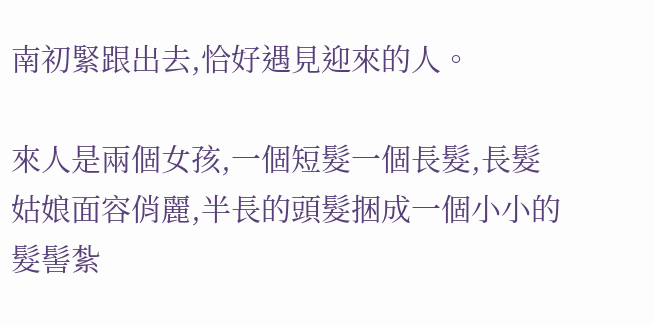南初緊跟出去,恰好遇見迎來的人。

來人是兩個女孩,一個短髮一個長髮,長髮姑娘面容俏麗,半長的頭髮捆成一個小小的髮髻紮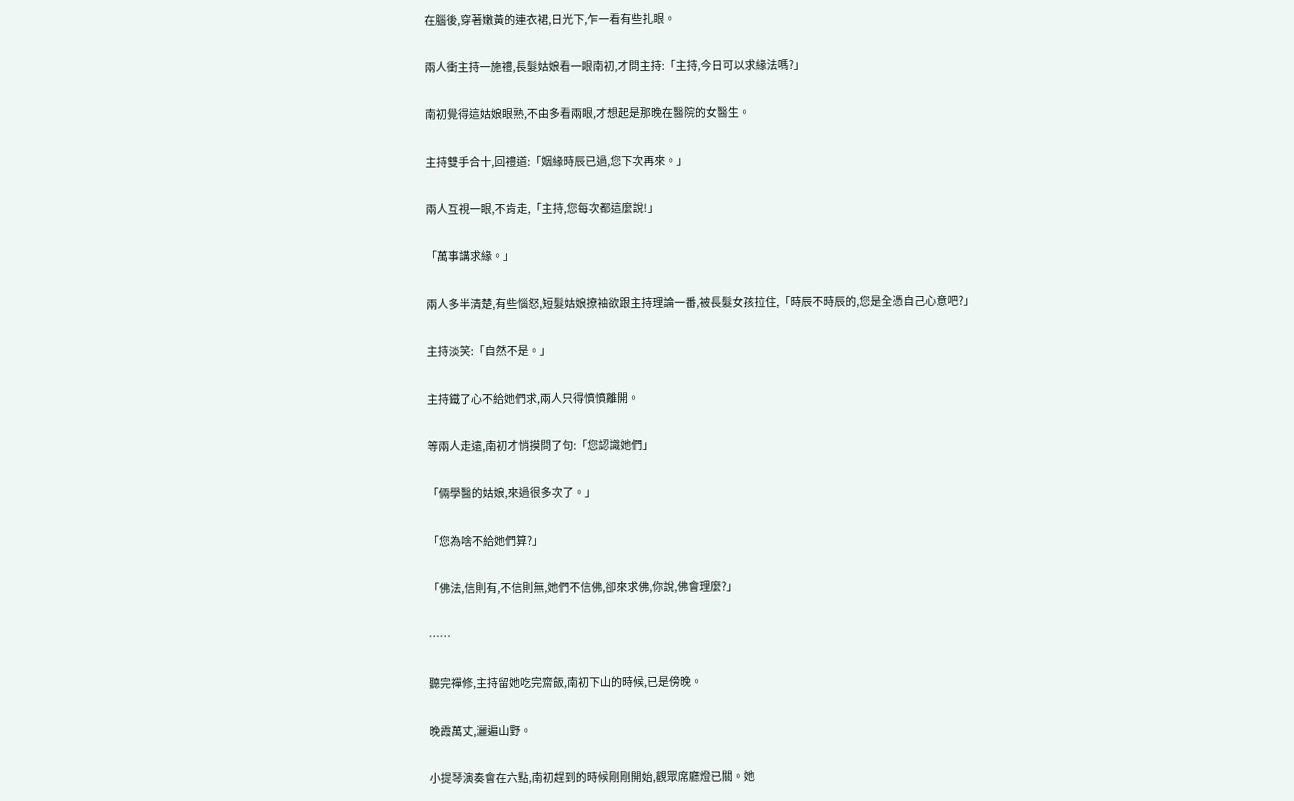在腦後,穿著嫩黃的連衣裙,日光下,乍一看有些扎眼。

兩人衝主持一施禮,長髮姑娘看一眼南初,才問主持:「主持,今日可以求緣法嗎?」

南初覺得這姑娘眼熟,不由多看兩眼,才想起是那晚在醫院的女醫生。

主持雙手合十,回禮道:「姻緣時辰已過,您下次再來。」

兩人互視一眼,不肯走,「主持,您每次都這麼說!」

「萬事講求緣。」

兩人多半清楚,有些惱怒,短髮姑娘撩袖欲跟主持理論一番,被長髮女孩拉住,「時辰不時辰的,您是全憑自己心意吧?」

主持淡笑:「自然不是。」

主持鐵了心不給她們求,兩人只得憤憤離開。

等兩人走遠,南初才悄摸問了句:「您認識她們」

「倆學醫的姑娘,來過很多次了。」

「您為啥不給她們算?」

「佛法,信則有,不信則無,她們不信佛,卻來求佛,你說,佛會理麼?」

……

聽完禪修,主持留她吃完齋飯,南初下山的時候,已是傍晚。

晚霞萬丈,灑遍山野。

小提琴演奏會在六點,南初趕到的時候剛剛開始,觀眾席廳燈已關。她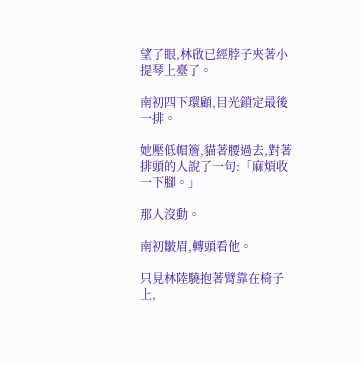望了眼,林啟已經脖子夾著小提琴上臺了。

南初四下環顧,目光鎖定最後一排。

她壓低帽簷,貓著腰過去,對著排頭的人說了一句:「麻煩收一下腳。」

那人沒動。

南初皺眉,轉頭看他。

只見林陸驍抱著臂靠在椅子上,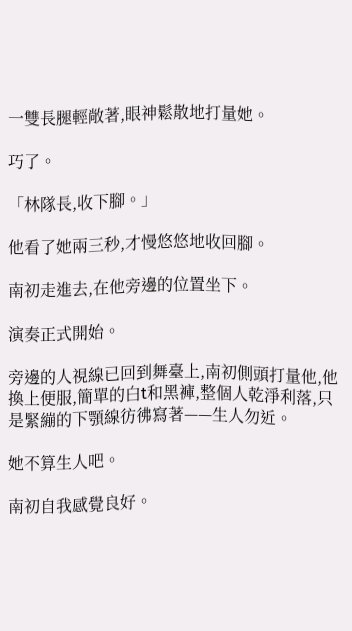一雙長腿輕敞著,眼神鬆散地打量她。

巧了。

「林隊長,收下腳。」

他看了她兩三秒,才慢悠悠地收回腳。

南初走進去,在他旁邊的位置坐下。

演奏正式開始。

旁邊的人視線已回到舞臺上,南初側頭打量他,他換上便服,簡單的白t和黑褲,整個人乾淨利落,只是緊繃的下顎線彷彿寫著——生人勿近。

她不算生人吧。

南初自我感覺良好。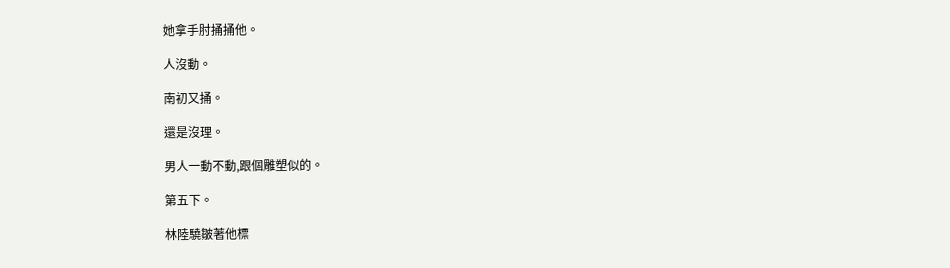她拿手肘捅捅他。

人沒動。

南初又捅。

還是沒理。

男人一動不動,跟個雕塑似的。

第五下。

林陸驍皺著他標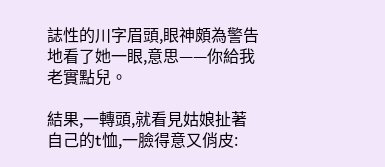誌性的川字眉頭,眼神頗為警告地看了她一眼,意思——你給我老實點兒。

結果,一轉頭,就看見姑娘扯著自己的t恤,一臉得意又俏皮: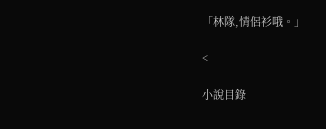「林隊,情侶衫哦。」

<

小說目錄